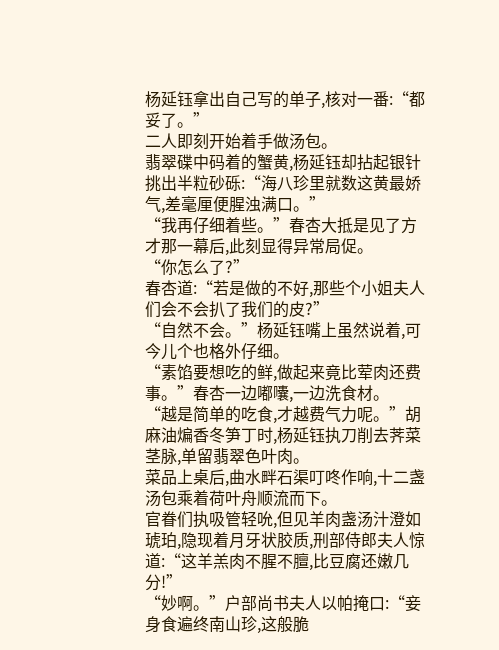杨延钰拿出自己写的单子,核对一番:“都妥了。”
二人即刻开始着手做汤包。
翡翠碟中码着的蟹黄,杨延钰却拈起银针挑出半粒砂砾:“海八珍里就数这黄最娇气,差毫厘便腥浊满口。”
“我再仔细着些。”春杏大抵是见了方才那一幕后,此刻显得异常局促。
“你怎么了?”
春杏道:“若是做的不好,那些个小姐夫人们会不会扒了我们的皮?”
“自然不会。”杨延钰嘴上虽然说着,可今儿个也格外仔细。
“素馅要想吃的鲜,做起来竟比荤肉还费事。”春杏一边嘟囔,一边洗食材。
“越是简单的吃食,才越费气力呢。”胡麻油煸香冬笋丁时,杨延钰执刀削去荠菜茎脉,单留翡翠色叶肉。
菜品上桌后,曲水畔石渠叮咚作响,十二盏汤包乘着荷叶舟顺流而下。
官眷们执吸管轻吮,但见羊肉盏汤汁澄如琥珀,隐现着月牙状胶质,刑部侍郎夫人惊道:“这羊羔肉不腥不膻,比豆腐还嫩几分!”
“妙啊。”户部尚书夫人以帕掩口:“妾身食遍终南山珍,这般脆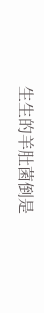生生的羊肚菌倒是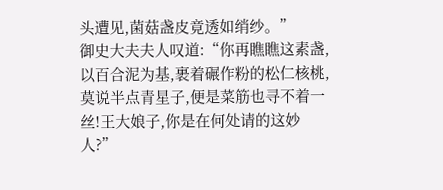头遭见,菌菇盏皮竟透如绡纱。”
御史大夫夫人叹道:“你再瞧瞧这素盏,以百合泥为基,裹着碾作粉的松仁核桃,莫说半点青星子,便是菜筋也寻不着一丝!王大娘子,你是在何处请的这妙人?”